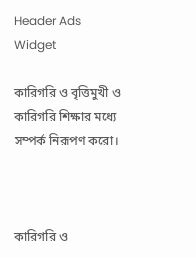Header Ads Widget

কারিগরি ও বৃত্তিমুখী ও কারিগরি শিক্ষার মধ্যে সম্পর্ক নিরূপণ করো।



কারিগরি ও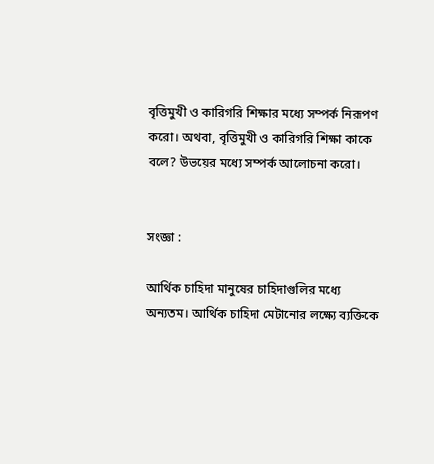বৃত্তিমুখী ও কারিগরি শিক্ষার মধ্যে সম্পর্ক নিরূপণ করো। অথবা, বৃত্তিমুখী ও কারিগরি শিক্ষা কাকে বলে? উভয়ের মধ্যে সম্পর্ক আলোচনা করো।


সংজ্ঞা :

আর্থিক চাহিদা মানুষের চাহিদাগুলির মধ্যে অন্যতম। আর্থিক চাহিদা মেটানোর লক্ষ্যে ব্যক্তিকে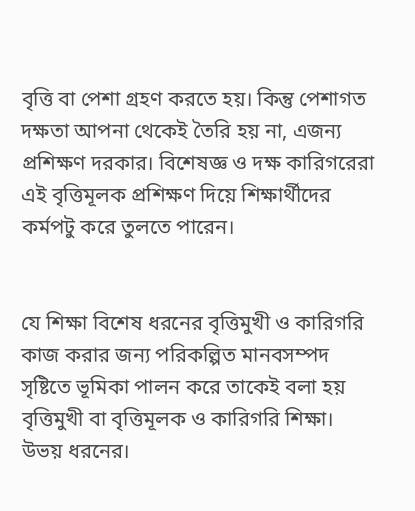বৃত্তি বা পেশা গ্রহণ করতে হয়। কিন্তু পেশাগত দক্ষতা আপনা থেকেই তৈরি হয় না, এজন্য প্রশিক্ষণ দরকার। বিশেষজ্ঞ ও দক্ষ কারিগরেরা এই বৃত্তিমূলক প্রশিক্ষণ দিয়ে শিক্ষার্থীদের কর্মপটু করে তুলতে পারেন।


যে শিক্ষা বিশেষ ধরনের বৃত্তিমুখী ও কারিগরি কাজ করার জন্য পরিকল্পিত মানবসম্পদ সৃষ্টিতে ভূমিকা পালন করে তাকেই বলা হয় বৃত্তিমুখী বা বৃত্তিমূলক ও কারিগরি শিক্ষা। উভয় ধরনের।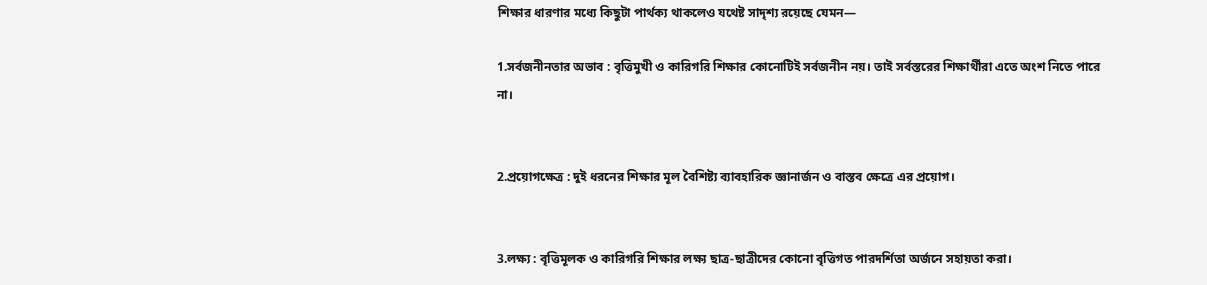শিক্ষার ধারণার মধ্যে কিছুটা পার্থক্য থাকলেও যথেষ্ট সাদৃশ্য রয়েছে যেমন—

1.সর্বজনীনতার অভাব : বৃত্তিমুখী ও কারিগরি শিক্ষার কোনোটিই সর্বজনীন নয়। তাই সর্বস্তরের শিক্ষার্থীরা এতে অংশ নিতে পারে না।


2.প্রয়োগক্ষেত্র : দুই ধরনের শিক্ষার মূল বৈশিষ্ট্য ব্যাবহারিক জ্ঞানার্জন ও বাস্তব ক্ষেত্রে এর প্রয়োগ।


3.লক্ষ্য : বৃত্তিমূলক ও কারিগরি শিক্ষার লক্ষ্য ছাত্র-ছাত্রীদের কোনো বৃত্তিগত পারদর্শিতা অর্জনে সহায়তা করা।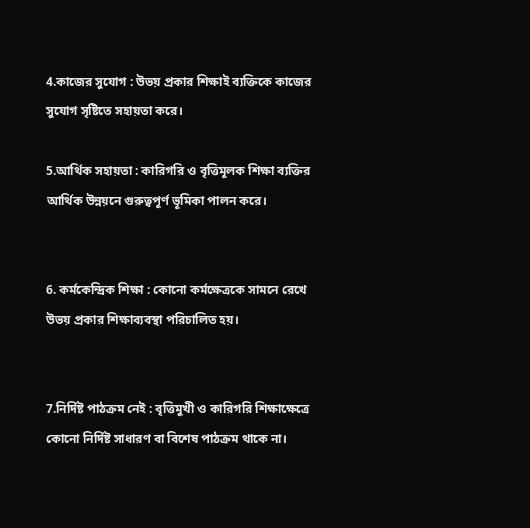4.কাজের সুযোগ : উভয় প্রকার শিক্ষাই ব্যক্তিকে কাজের সুযোগ সৃষ্টিতে সহায়তা করে।

5.আর্থিক সহায়তা : কারিগরি ও বৃত্তিমূলক শিক্ষা ব্যক্তির আর্থিক উন্নয়নে গুরুত্বপূর্ণ ভূমিকা পালন করে।


6. কর্মকেন্দ্রিক শিক্ষা : কোনো কর্মক্ষেত্রকে সামনে রেখে উভয় প্রকার শিক্ষাব্যবস্থা পরিচালিত হয়।


7.নির্দিষ্ট পাঠক্রম নেই : বৃত্তিমুখী ও কারিগরি শিক্ষাক্ষেত্রে কোনো নির্দিষ্ট সাধারণ বা বিশেষ পাঠক্রম থাকে না।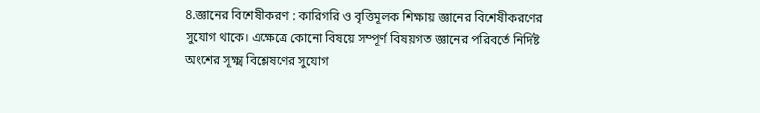8.জ্ঞানের বিশেষীকরণ : কারিগরি ও বৃত্তিমূলক শিক্ষায় জ্ঞানের বিশেষীকরণের সুযোগ থাকে। এক্ষেত্রে কোনো বিষয়ে সম্পূর্ণ বিষয়গত জ্ঞানের পরিবর্তে নির্দিষ্ট অংশের সূক্ষ্ম বিশ্লেষণের সুযোগ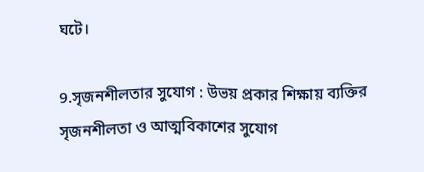ঘটে।

9.সৃজনশীলতার সুযোগ : উভয় প্রকার শিক্ষায় ব্যক্তির সৃজনশীলতা ও আত্মবিকাশের সুযোগ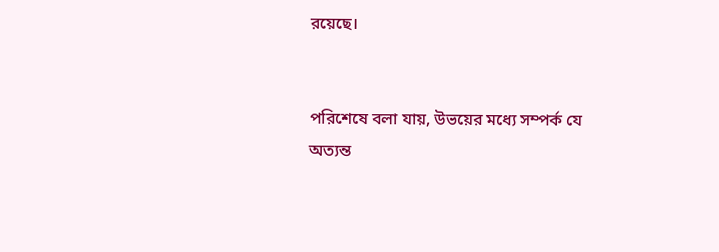রয়েছে।


পরিশেষে বলা যায়, উভয়ের মধ্যে সম্পর্ক যে অত্যন্ত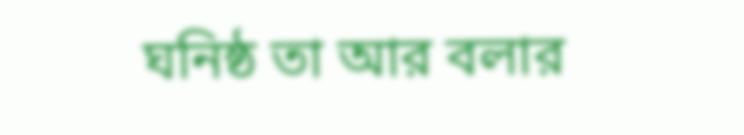ঘনিষ্ঠ তা আর বলার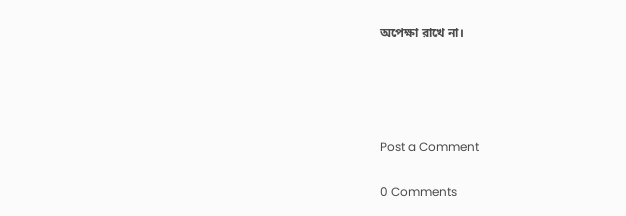অপেক্ষা রাখে না।




Post a Comment

0 Comments